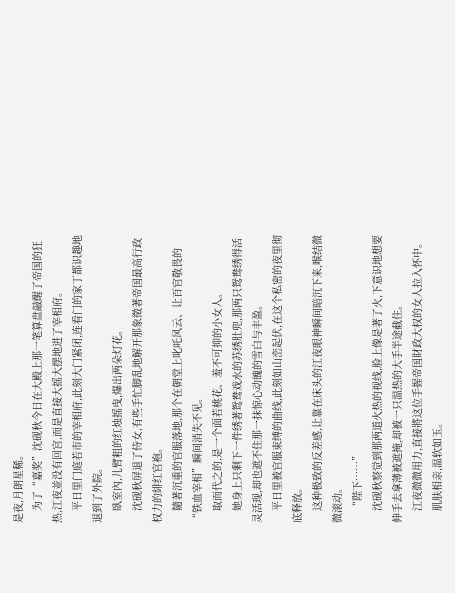是夜,月朗星稀。
    为了“嘉奖”沈砚秋今日在大殿上那一笔算盘敲醒了帝国的狂热,江夜並没有回宫,而是直接大摇大摆地进了宰相府。
    平日里门庭若市的宰相府,此刻大门紧闭,连看门的家丁都识趣地退到了外院。
    臥室內,儿臂粗的红烛摇曳,爆出两朵灯花。
    沈砚秋屏退了侍女,有些手忙脚乱地解开那象徵著帝国最高行政权力的緋红官袍。
    隨著沉重的官服落地,那个在朝堂上叱吒风云、让百官敬畏的“铁血宰相”瞬间消失不见。
    取而代之的,是一个面若桃花、羞不可抑的小女人。
    她身上只剩下一件绣著鸳鸯戏水的苏绣肚兜,那两只鸳鸯绣得活灵活现,却也遮不住那一抹惊心动魄的雪白与丰盈。
    平日里被官服束缚的曲线,此刻如山峦起伏,在这个私密的夜里彻底释放。
    这种极致的反差感,让靠在床头的江夜眼神瞬间暗沉下来,喉结微微滚动。
    “陛下……”
    沈砚秋察觉到那两道火热的视线,脸上像是著了火,下意识地想要伸手去拿薄被遮掩,却被一只温热的大手半途截住。
    江夜微微用力,直接將这位手握帝国財政大权的女人拉入怀中。
    肌肤相亲,温软如玉。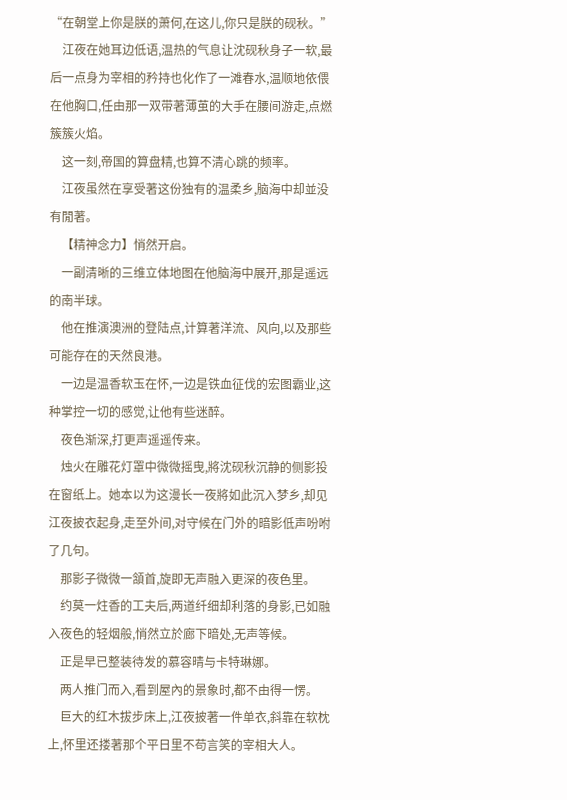“在朝堂上你是朕的萧何,在这儿,你只是朕的砚秋。”
    江夜在她耳边低语,温热的气息让沈砚秋身子一软,最后一点身为宰相的矜持也化作了一滩春水,温顺地依偎在他胸口,任由那一双带著薄茧的大手在腰间游走,点燃簇簇火焰。
    这一刻,帝国的算盘精,也算不清心跳的频率。
    江夜虽然在享受著这份独有的温柔乡,脑海中却並没有閒著。
    【精神念力】悄然开启。
    一副清晰的三维立体地图在他脑海中展开,那是遥远的南半球。
    他在推演澳洲的登陆点,计算著洋流、风向,以及那些可能存在的天然良港。
    一边是温香软玉在怀,一边是铁血征伐的宏图霸业,这种掌控一切的感觉,让他有些迷醉。
    夜色渐深,打更声遥遥传来。
    烛火在雕花灯罩中微微摇曳,將沈砚秋沉静的侧影投在窗纸上。她本以为这漫长一夜將如此沉入梦乡,却见江夜披衣起身,走至外间,对守候在门外的暗影低声吩咐了几句。
    那影子微微一頷首,旋即无声融入更深的夜色里。
    约莫一炷香的工夫后,两道纤细却利落的身影,已如融入夜色的轻烟般,悄然立於廊下暗处,无声等候。
    正是早已整装待发的慕容晴与卡特琳娜。
    两人推门而入,看到屋內的景象时,都不由得一愣。
    巨大的红木拔步床上,江夜披著一件单衣,斜靠在软枕上,怀里还搂著那个平日里不苟言笑的宰相大人。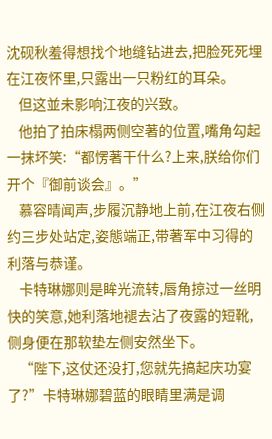沈砚秋羞得想找个地缝钻进去,把脸死死埋在江夜怀里,只露出一只粉红的耳朵。
    但这並未影响江夜的兴致。
    他拍了拍床榻两侧空著的位置,嘴角勾起一抹坏笑:“都愣著干什么?上来,朕给你们开个『御前谈会』。”
    慕容晴闻声,步履沉静地上前,在江夜右侧约三步处站定,姿態端正,带著军中习得的利落与恭谨。
    卡特琳娜则是眸光流转,唇角掠过一丝明快的笑意,她利落地褪去沾了夜露的短靴,侧身便在那软垫左侧安然坐下。
    “陛下,这仗还没打,您就先搞起庆功宴了?”卡特琳娜碧蓝的眼睛里满是调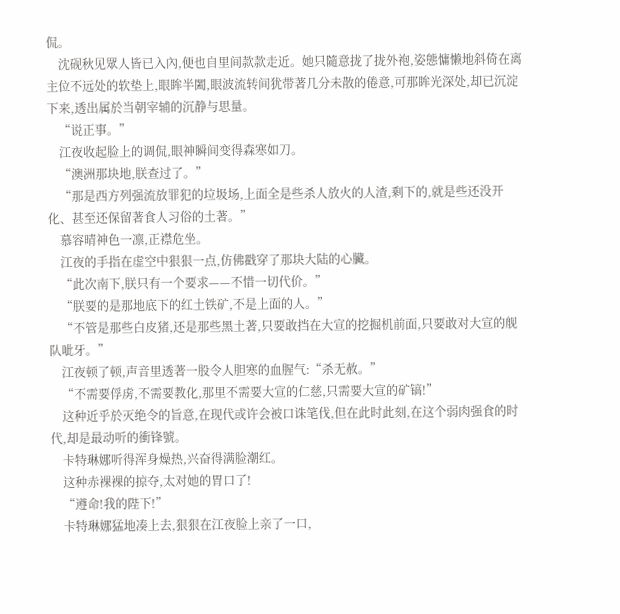侃。
    沈砚秋见眾人皆已入內,便也自里间款款走近。她只隨意拢了拢外袍,姿態慵懒地斜倚在离主位不远处的软垫上,眼眸半闔,眼波流转间犹带著几分未散的倦意,可那眸光深处,却已沉淀下来,透出属於当朝宰辅的沉静与思量。
    “说正事。”
    江夜收起脸上的调侃,眼神瞬间变得森寒如刀。
    “澳洲那块地,朕查过了。”
    “那是西方列强流放罪犯的垃圾场,上面全是些杀人放火的人渣,剩下的,就是些还没开化、甚至还保留著食人习俗的土著。”
    慕容晴神色一凛,正襟危坐。
    江夜的手指在虚空中狠狠一点,仿佛戳穿了那块大陆的心臟。
    “此次南下,朕只有一个要求——不惜一切代价。”
    “朕要的是那地底下的红土铁矿,不是上面的人。”
    “不管是那些白皮猪,还是那些黑土著,只要敢挡在大宣的挖掘机前面,只要敢对大宣的舰队呲牙。”
    江夜顿了顿,声音里透著一股令人胆寒的血腥气:“杀无赦。”
    “不需要俘虏,不需要教化,那里不需要大宣的仁慈,只需要大宣的矿镐!”
    这种近乎於灭绝令的旨意,在现代或许会被口诛笔伐,但在此时此刻,在这个弱肉强食的时代,却是最动听的衝锋號。
    卡特琳娜听得浑身燥热,兴奋得满脸潮红。
    这种赤裸裸的掠夺,太对她的胃口了!
    “遵命!我的陛下!”
    卡特琳娜猛地凑上去,狠狠在江夜脸上亲了一口,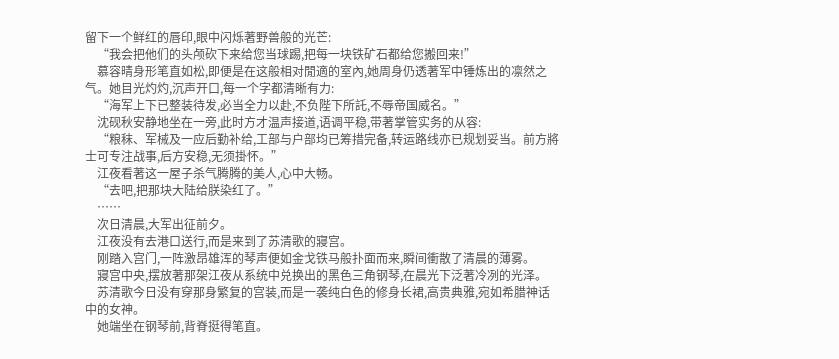留下一个鲜红的唇印,眼中闪烁著野兽般的光芒:
    “我会把他们的头颅砍下来给您当球踢,把每一块铁矿石都给您搬回来!”
    慕容晴身形笔直如松,即便是在这般相对閒適的室內,她周身仍透著军中锤炼出的凛然之气。她目光灼灼,沉声开口,每一个字都清晰有力:
    “海军上下已整装待发,必当全力以赴,不负陛下所託,不辱帝国威名。”
    沈砚秋安静地坐在一旁,此时方才温声接道,语调平稳,带著掌管实务的从容:
    “粮秣、军械及一应后勤补给,工部与户部均已筹措完备,转运路线亦已规划妥当。前方將士可专注战事,后方安稳,无须掛怀。”
    江夜看著这一屋子杀气腾腾的美人,心中大畅。
    “去吧,把那块大陆给朕染红了。”
    ……
    次日清晨,大军出征前夕。
    江夜没有去港口送行,而是来到了苏清歌的寢宫。
    刚踏入宫门,一阵激昂雄浑的琴声便如金戈铁马般扑面而来,瞬间衝散了清晨的薄雾。
    寢宫中央,摆放著那架江夜从系统中兑换出的黑色三角钢琴,在晨光下泛著冷冽的光泽。
    苏清歌今日没有穿那身繁复的宫装,而是一袭纯白色的修身长裙,高贵典雅,宛如希腊神话中的女神。
    她端坐在钢琴前,背脊挺得笔直。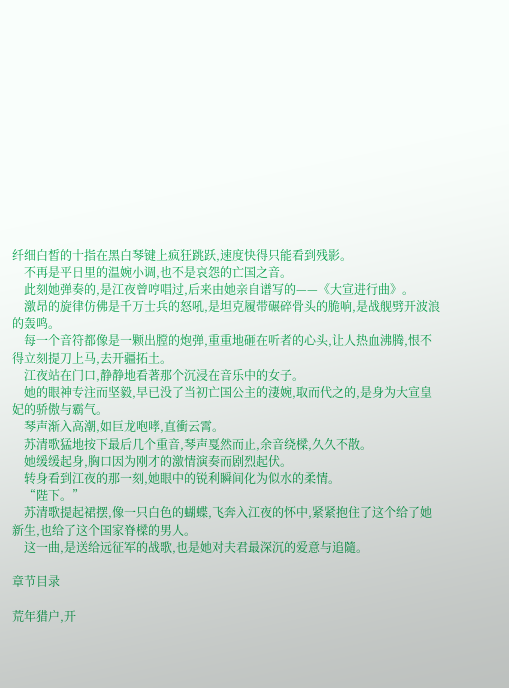纤细白皙的十指在黑白琴键上疯狂跳跃,速度快得只能看到残影。
    不再是平日里的温婉小调,也不是哀怨的亡国之音。
    此刻她弹奏的,是江夜曾哼唱过,后来由她亲自谱写的——《大宣进行曲》。
    激昂的旋律仿佛是千万士兵的怒吼,是坦克履带碾碎骨头的脆响,是战舰劈开波浪的轰鸣。
    每一个音符都像是一颗出膛的炮弹,重重地砸在听者的心头,让人热血沸腾,恨不得立刻提刀上马,去开疆拓土。
    江夜站在门口,静静地看著那个沉浸在音乐中的女子。
    她的眼神专注而坚毅,早已没了当初亡国公主的淒婉,取而代之的,是身为大宣皇妃的骄傲与霸气。
    琴声渐入高潮,如巨龙咆哮,直衝云霄。
    苏清歌猛地按下最后几个重音,琴声戛然而止,余音绕樑,久久不散。
    她缓缓起身,胸口因为刚才的激情演奏而剧烈起伏。
    转身看到江夜的那一刻,她眼中的锐利瞬间化为似水的柔情。
    “陛下。”
    苏清歌提起裙摆,像一只白色的蝴蝶,飞奔入江夜的怀中,紧紧抱住了这个给了她新生,也给了这个国家脊樑的男人。
    这一曲,是送给远征军的战歌,也是她对夫君最深沉的爱意与追隨。

章节目录

荒年猎户,开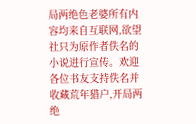局两绝色老婆所有内容均来自互联网,欲望社只为原作者佚名的小说进行宣传。欢迎各位书友支持佚名并收藏荒年猎户,开局两绝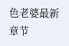色老婆最新章节